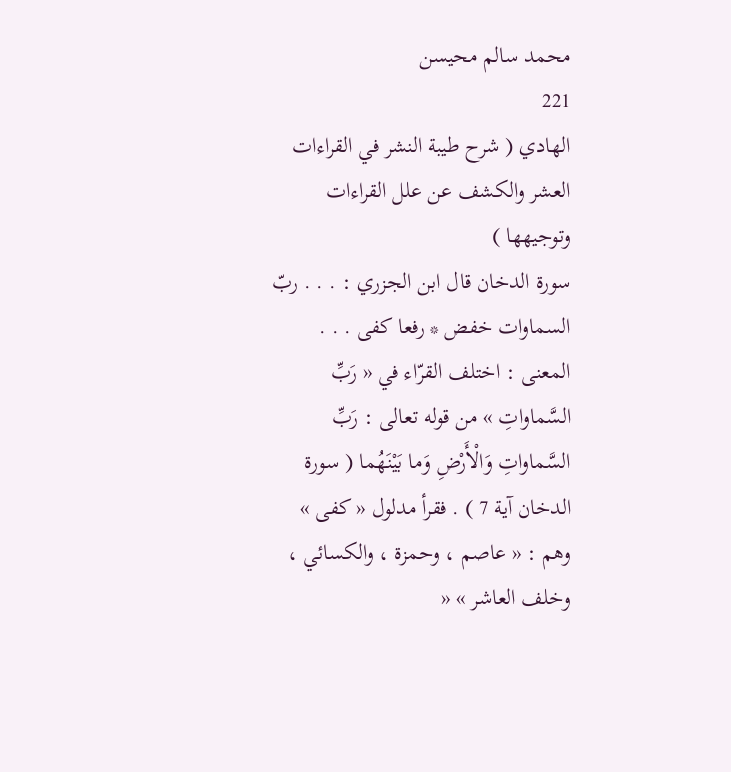محمد سالم محيسن
221
الهادي ( شرح طيبة النشر في القراءات العشر والكشف عن علل القراءات وتوجيهها )
سورة الدخان قال ابن الجزري : . . . ربّ السماوات خفض * رفعا كفى . . . المعنى : اختلف القرّاء في « رَبِّ السَّماواتِ » من قوله تعالى : رَبِّ السَّماواتِ وَالْأَرْضِ وَما بَيْنَهُما ( سورة الدخان آية 7 ) . فقرأ مدلول « كفى » وهم : « عاصم ، وحمزة ، والكسائي ، وخلف العاشر » «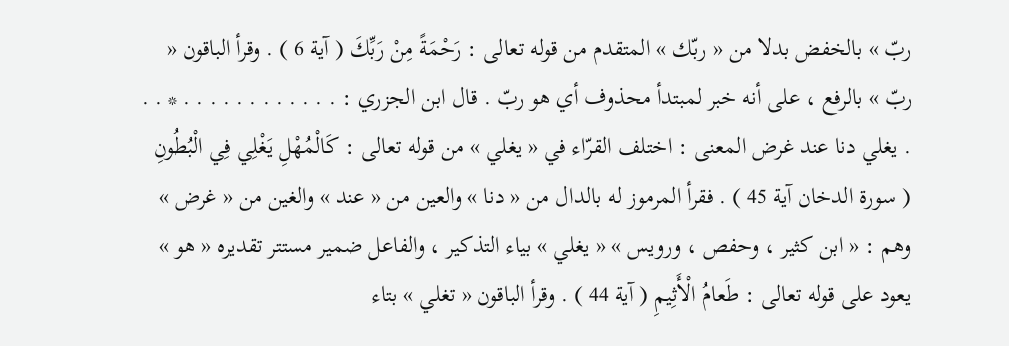ربّ » بالخفض بدلا من « ربّك » المتقدم من قوله تعالى : رَحْمَةً مِنْ رَبِّكَ ( آية 6 ) . وقرأ الباقون « ربّ » بالرفع ، على أنه خبر لمبتدأ محذوف أي هو ربّ . قال ابن الجزري : . . . . . . . . . . . . * . . . يغلي دنا عند غرض المعنى : اختلف القرّاء في « يغلي » من قوله تعالى : كَالْمُهْلِ يَغْلِي فِي الْبُطُونِ ( سورة الدخان آية 45 ) . فقرأ المرموز له بالدال من « دنا » والعين من « عند » والغين من « غرض » وهم : « ابن كثير ، وحفص ، ورويس » « يغلي » بياء التذكير ، والفاعل ضمير مستتر تقديره « هو » يعود على قوله تعالى : طَعامُ الْأَثِيمِ ( آية 44 ) . وقرأ الباقون « تغلي » بتاء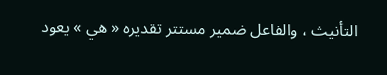التأنيث ، والفاعل ضمير مستتر تقديره « هي » يعود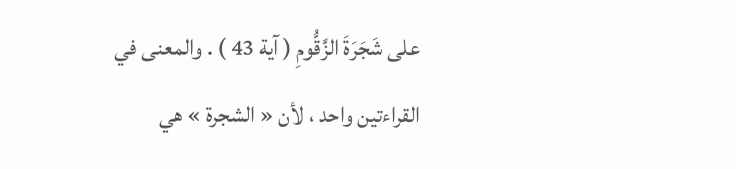على شَجَرَةَ الزَّقُّومِ ( آية 43 ) . والمعنى في القراءتين واحد ، لأن « الشجرة » هي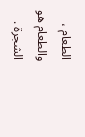الطعام ، والطعام هو الشجرة .